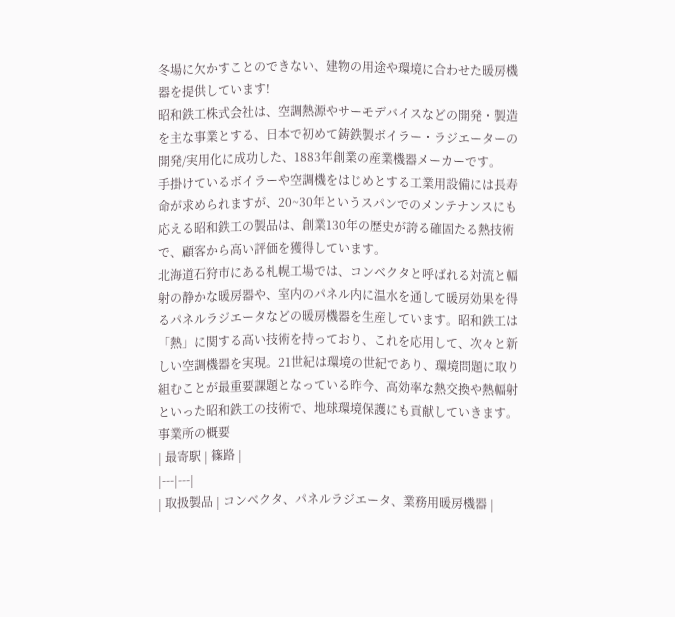冬場に欠かすことのできない、建物の用途や環境に合わせた暖房機器を提供しています!
昭和鉄工株式会社は、空調熱源やサーモデバイスなどの開発・製造を主な事業とする、日本で初めて鋳鉄製ボイラー・ラジエーターの開発/実用化に成功した、1883年創業の産業機器メーカーです。
手掛けているボイラーや空調機をはじめとする工業用設備には長寿命が求められますが、20~30年というスパンでのメンテナンスにも応える昭和鉄工の製品は、創業130年の歴史が誇る確固たる熱技術で、顧客から高い評価を獲得しています。
北海道石狩市にある札幌工場では、コンベクタと呼ばれる対流と輻射の静かな暖房器や、室内のパネル内に温水を通して暖房効果を得るパネルラジエータなどの暖房機器を生産しています。昭和鉄工は「熱」に関する高い技術を持っており、これを応用して、次々と新しい空調機器を実現。21世紀は環境の世紀であり、環境問題に取り組むことが最重要課題となっている昨今、高効率な熱交換や熱輻射といった昭和鉄工の技術で、地球環境保護にも貢献していきます。
事業所の概要
| 最寄駅 | 篠路 |
|---|---|
| 取扱製品 | コンベクタ、パネルラジエータ、業務用暖房機器 |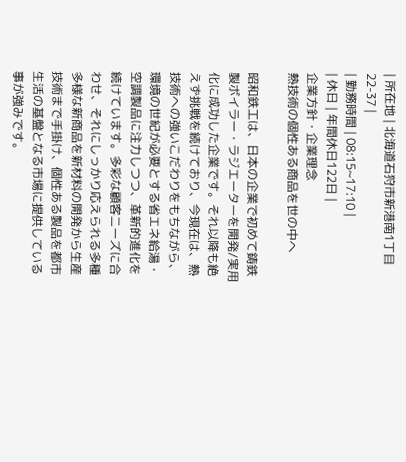| 所在地 | 北海道石狩市新港南1丁目22-37 |
| 勤務時間 | 08:15~17:10 |
| 休日 | 年間休日122日 |
企業方針・企業理念
熱技術の個性ある商品を世の中へ

昭和鉄工は、日本の企業で初めて鋳鉄製ボイラー・ラジエーターを開発/実用化に成功した企業です。それ以降も絶えず挑戦を続けており、今現在は、熱技術への強いこだわりをもちながら、環境の世紀が必要とする省エネ給湯・空調製品に注力しつつ、革新的進化を続けています。多彩な顧客ニーズに合わせ、それにしっかり応えられる多種多様な新商品を新材料の開発から生産技術まで手掛け、個性ある製品を都市生活の基盤となる市場に提供している事が強みです。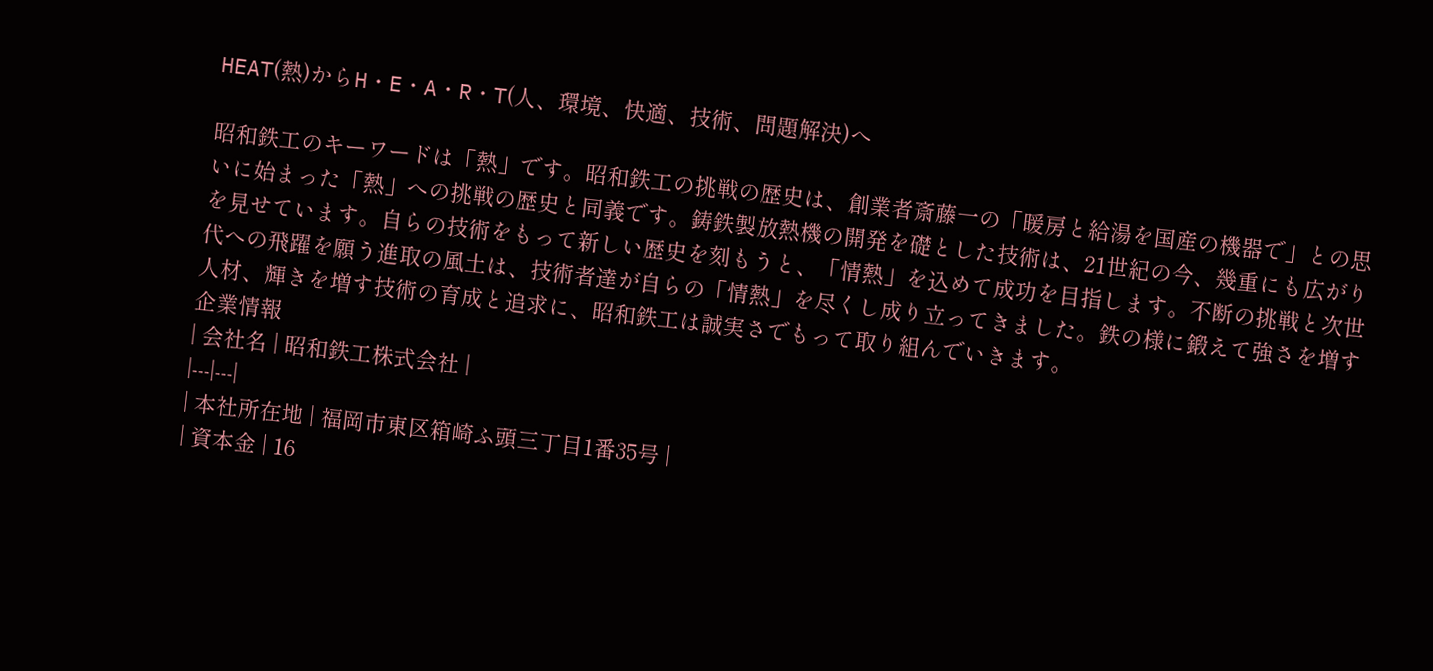HEAT(熱)からH・E・A・R・T(人、環境、快適、技術、問題解決)へ

昭和鉄工のキーワードは「熱」です。昭和鉄工の挑戦の歴史は、創業者斎藤一の「暖房と給湯を国産の機器で」との思いに始まった「熱」への挑戦の歴史と同義です。鋳鉄製放熱機の開発を礎とした技術は、21世紀の今、幾重にも広がりを見せています。自らの技術をもって新しい歴史を刻もうと、「情熱」を込めて成功を目指します。不断の挑戦と次世代への飛躍を願う進取の風土は、技術者達が自らの「情熱」を尽くし成り立ってきました。鉄の様に鍛えて強さを増す人材、輝きを増す技術の育成と追求に、昭和鉄工は誠実さでもって取り組んでいきます。
企業情報
| 会社名 | 昭和鉄工株式会社 |
|---|---|
| 本社所在地 | 福岡市東区箱崎ふ頭三丁目1番35号 |
| 資本金 | 16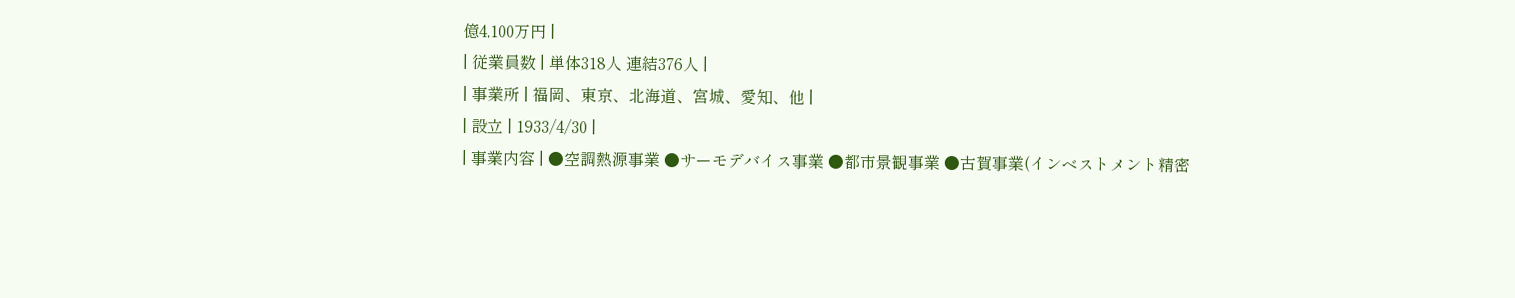億4,100万円 |
| 従業員数 | 単体318人 連結376人 |
| 事業所 | 福岡、東京、北海道、宮城、愛知、他 |
| 設立 | 1933/4/30 |
| 事業内容 | ●空調熱源事業 ●サーモデバイス事業 ●都市景観事業 ●古賀事業(インベストメント精密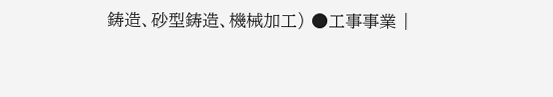鋳造、砂型鋳造、機械加工) ●工事事業 |